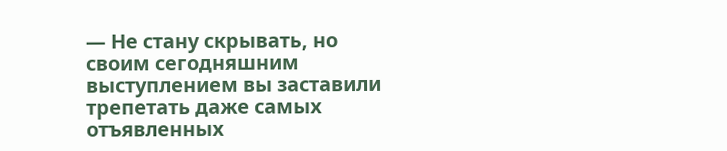— Не стану скрывать, но своим сегодняшним выступлением вы заставили трепетать даже самых отъявленных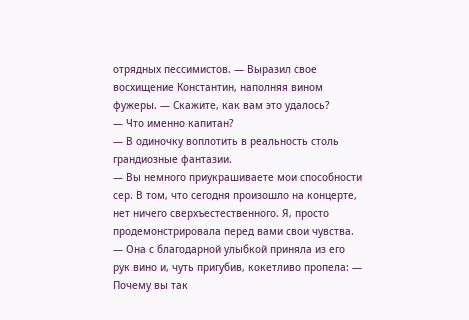отрядных пессимистов. — Выразил свое восхищение Константин, наполняя вином фужеры. — Скажите, как вам это удалось?
— Что именно капитан?
— В одиночку воплотить в реальность столь грандиозные фантазии.
— Вы немного приукрашиваете мои способности сер. В том, что сегодня произошло на концерте, нет ничего сверхъестественного. Я, просто продемонстрировала перед вами свои чувства. — Она с благодарной улыбкой приняла из его рук вино и, чуть пригубив, кокетливо пропела: — Почему вы так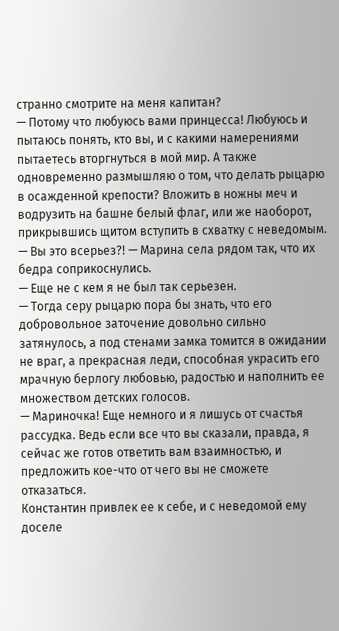странно смотрите на меня капитан?
— Потому что любуюсь вами принцесса! Любуюсь и пытаюсь понять, кто вы, и с какими намерениями пытаетесь вторгнуться в мой мир. А также одновременно размышляю о том, что делать рыцарю в осажденной крепости? Вложить в ножны меч и водрузить на башне белый флаг, или же наоборот, прикрывшись щитом вступить в схватку с неведомым.
— Вы это всерьез?! — Марина села рядом так, что их бедра соприкоснулись.
— Еще не с кем я не был так серьезен.
— Тогда серу рыцарю пора бы знать, что его добровольное заточение довольно сильно затянулось, а под стенами замка томится в ожидании не враг, а прекрасная леди, способная украсить его мрачную берлогу любовью, радостью и наполнить ее множеством детских голосов.
— Мариночка! Еще немного и я лишусь от счастья рассудка. Ведь если все что вы сказали, правда, я сейчас же готов ответить вам взаимностью, и предложить кое-что от чего вы не сможете отказаться.
Константин привлек ее к себе, и с неведомой ему доселе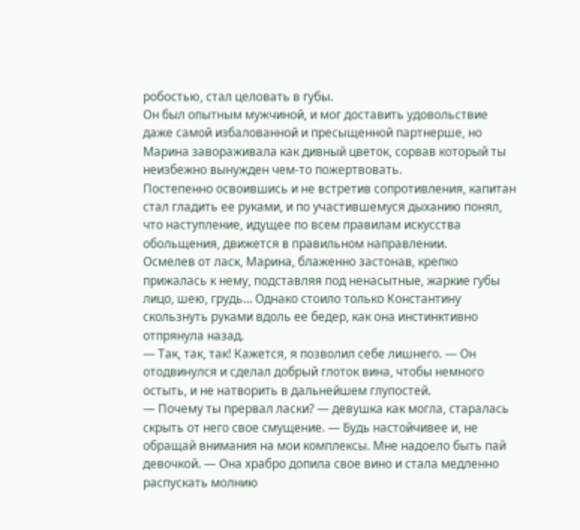робостью, стал целовать в губы.
Он был опытным мужчиной, и мог доставить удовольствие даже самой избалованной и пресыщенной партнерше, но Марина завораживала как дивный цветок, сорвав который ты неизбежно вынужден чем-то пожертвовать.
Постепенно освоившись и не встретив сопротивления, капитан стал гладить ее руками, и по участившемуся дыханию понял, что наступление, идущее по всем правилам искусства обольщения, движется в правильном направлении.
Осмелев от ласк, Марина, блаженно застонав, крепко прижалась к нему, подставляя под ненасытные, жаркие губы лицо, шею, грудь… Однако стоило только Константину скользнуть руками вдоль ее бедер, как она инстинктивно отпрянула назад.
— Так, так, так! Кажется, я позволил себе лишнего. — Он отодвинулся и сделал добрый глоток вина, чтобы немного остыть, и не натворить в дальнейшем глупостей.
— Почему ты прервал ласки? — девушка как могла, старалась скрыть от него свое смущение. — Будь настойчивее и, не обращай внимания на мои комплексы. Мне надоело быть пай девочкой. — Она храбро допила свое вино и стала медленно распускать молнию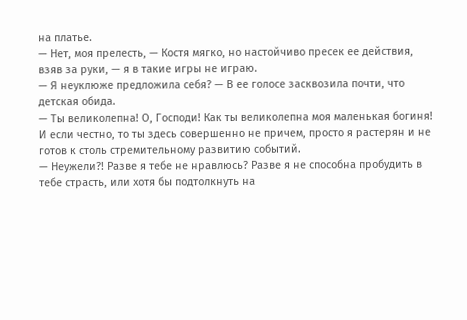на платье.
— Нет, моя прелесть, — Костя мягко, но настойчиво пресек ее действия, взяв за руки, — я в такие игры не играю.
— Я неуклюже предложила себя? — В ее голосе засквозила почти, что детская обида.
— Ты великолепна! О, Господи! Как ты великолепна моя маленькая богиня! И если честно, то ты здесь совершенно не причем, просто я растерян и не готов к столь стремительному развитию событий.
— Неужели?! Разве я тебе не нравлюсь? Разве я не способна пробудить в тебе страсть, или хотя бы подтолкнуть на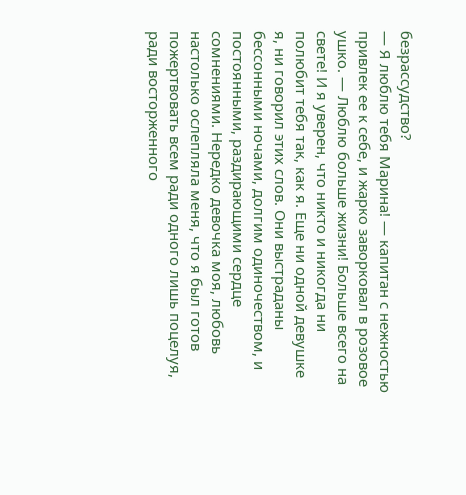безрассудство?
— Я люблю тебя Марина! — капитан с нежностью привлек ее к себе, и жарко заворковал в розовое ушко. — Люблю больше жизни! Больше всего на свете! И я уверен, что никто и никогда ни полюбит тебя так, как я. Еще ни одной девушке я, ни говорил этих слов. Они выстраданы бессонными ночами, долгим одиночеством, и постоянными, раздирающими сердце сомнениями. Нередко девочка моя, любовь настолько ослепляла меня, что я был готов пожертвовать всем ради одного лишь поцелуя, ради восторженного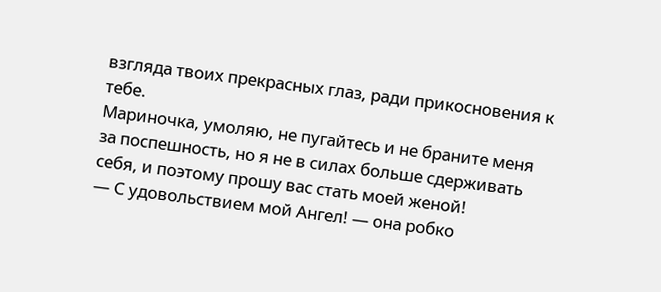взгляда твоих прекрасных глаз, ради прикосновения к тебе.
Мариночка, умоляю, не пугайтесь и не браните меня за поспешность, но я не в силах больше сдерживать себя, и поэтому прошу вас стать моей женой!
— С удовольствием мой Ангел! — она робко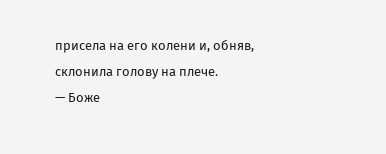присела на его колени и, обняв, склонила голову на плече.
— Боже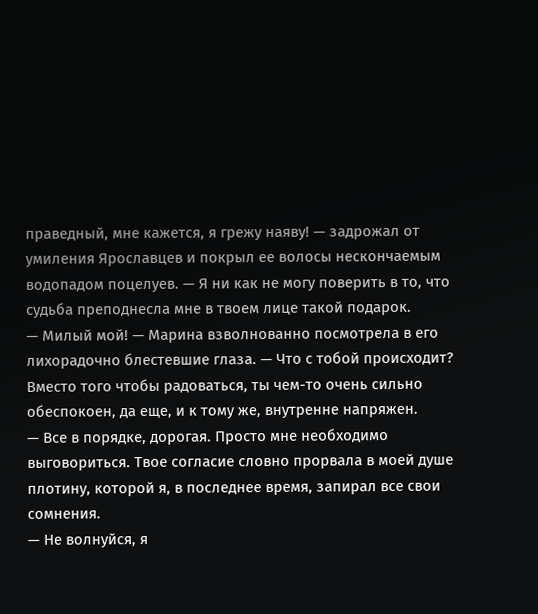праведный, мне кажется, я грежу наяву! — задрожал от умиления Ярославцев и покрыл ее волосы нескончаемым водопадом поцелуев. — Я ни как не могу поверить в то, что судьба преподнесла мне в твоем лице такой подарок.
— Милый мой! — Марина взволнованно посмотрела в его лихорадочно блестевшие глаза. — Что с тобой происходит? Вместо того чтобы радоваться, ты чем-то очень сильно обеспокоен, да еще, и к тому же, внутренне напряжен.
— Все в порядке, дорогая. Просто мне необходимо выговориться. Твое согласие словно прорвала в моей душе плотину, которой я, в последнее время, запирал все свои сомнения.
— Не волнуйся, я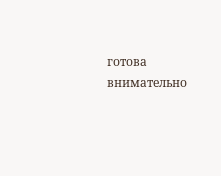готова внимательно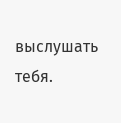выслушать тебя.